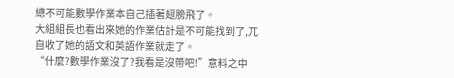總不可能數學作業本自己插著翅膀飛了。
大組組長也看出來她的作業估計是不可能找到了,兀自收了她的語文和英語作業就走了。
“什麼?數學作業沒了?我看是沒帶吧!”意料之中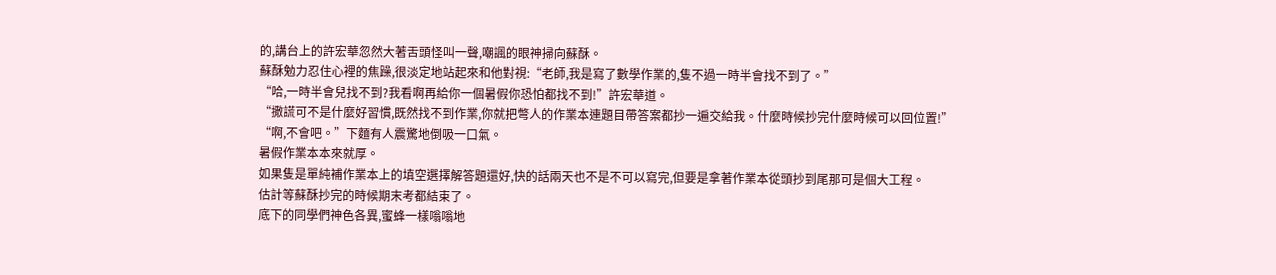的,講台上的許宏華忽然大著舌頭怪叫一聲,嘲諷的眼神掃向蘇酥。
蘇酥勉力忍住心裡的焦躁,很淡定地站起來和他對視:“老師,我是寫了數學作業的,隻不過一時半會找不到了。”
“哈,一時半會兒找不到?我看啊再給你一個暑假你恐怕都找不到!”許宏華道。
“撒謊可不是什麼好習慣,既然找不到作業,你就把彆人的作業本連題目帶答案都抄一遍交給我。什麼時候抄完什麼時候可以回位置!”
“啊,不會吧。”下麵有人震驚地倒吸一口氣。
暑假作業本本來就厚。
如果隻是單純補作業本上的填空選擇解答題還好,快的話兩天也不是不可以寫完,但要是拿著作業本從頭抄到尾那可是個大工程。
估計等蘇酥抄完的時候期末考都結束了。
底下的同學們神色各異,蜜蜂一樣嗡嗡地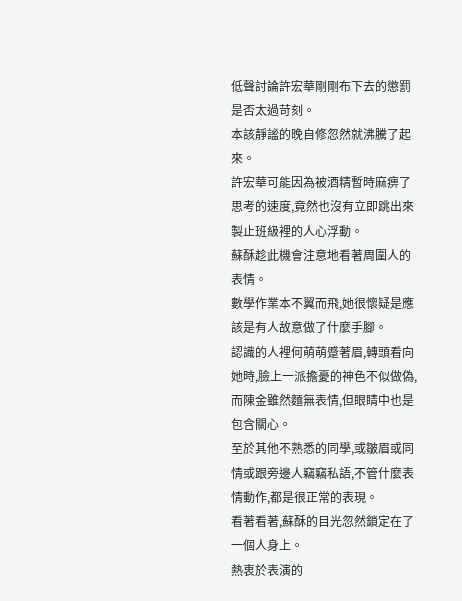低聲討論許宏華剛剛布下去的懲罰是否太過苛刻。
本該靜謐的晚自修忽然就沸騰了起來。
許宏華可能因為被酒精暫時麻痹了思考的速度,竟然也沒有立即跳出來製止班級裡的人心浮動。
蘇酥趁此機會注意地看著周圍人的表情。
數學作業本不翼而飛,她很懷疑是應該是有人故意做了什麼手腳。
認識的人裡何萌萌蹙著眉,轉頭看向她時,臉上一派擔憂的神色不似做偽,而陳金雖然麵無表情,但眼睛中也是包含關心。
至於其他不熟悉的同學,或皺眉或同情或跟旁邊人竊竊私語,不管什麼表情動作,都是很正常的表現。
看著看著,蘇酥的目光忽然鎖定在了一個人身上。
熱衷於表演的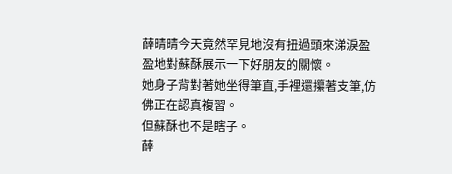薛晴晴今天竟然罕見地沒有扭過頭來涕淚盈盈地對蘇酥展示一下好朋友的關懷。
她身子背對著她坐得筆直,手裡還攥著支筆,仿佛正在認真複習。
但蘇酥也不是瞎子。
薛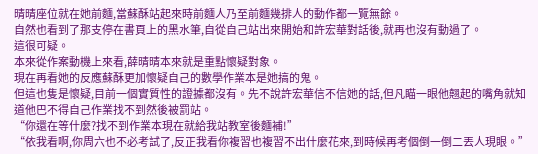晴晴座位就在她前麵,當蘇酥站起來時前麵人乃至前麵幾排人的動作都一覽無餘。
自然也看到了那支停在書頁上的黑水筆,自從自己站出來開始和許宏華對話後,就再也沒有動過了。
這很可疑。
本來從作案動機上來看,薛晴晴本來就是重點懷疑對象。
現在再看她的反應蘇酥更加懷疑自己的數學作業本是她搞的鬼。
但這也隻是懷疑,目前一個實質性的證據都沒有。先不說許宏華信不信她的話,但凡瞄一眼他翹起的嘴角就知道他巴不得自己作業找不到然後被罰站。
“你還在等什麼?找不到作業本現在就給我站教室後麵補!”
“依我看啊,你周六也不必考試了,反正我看你複習也複習不出什麼花來,到時候再考個倒一倒二丟人現眼。”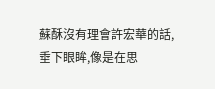蘇酥沒有理會許宏華的話,垂下眼眸,像是在思